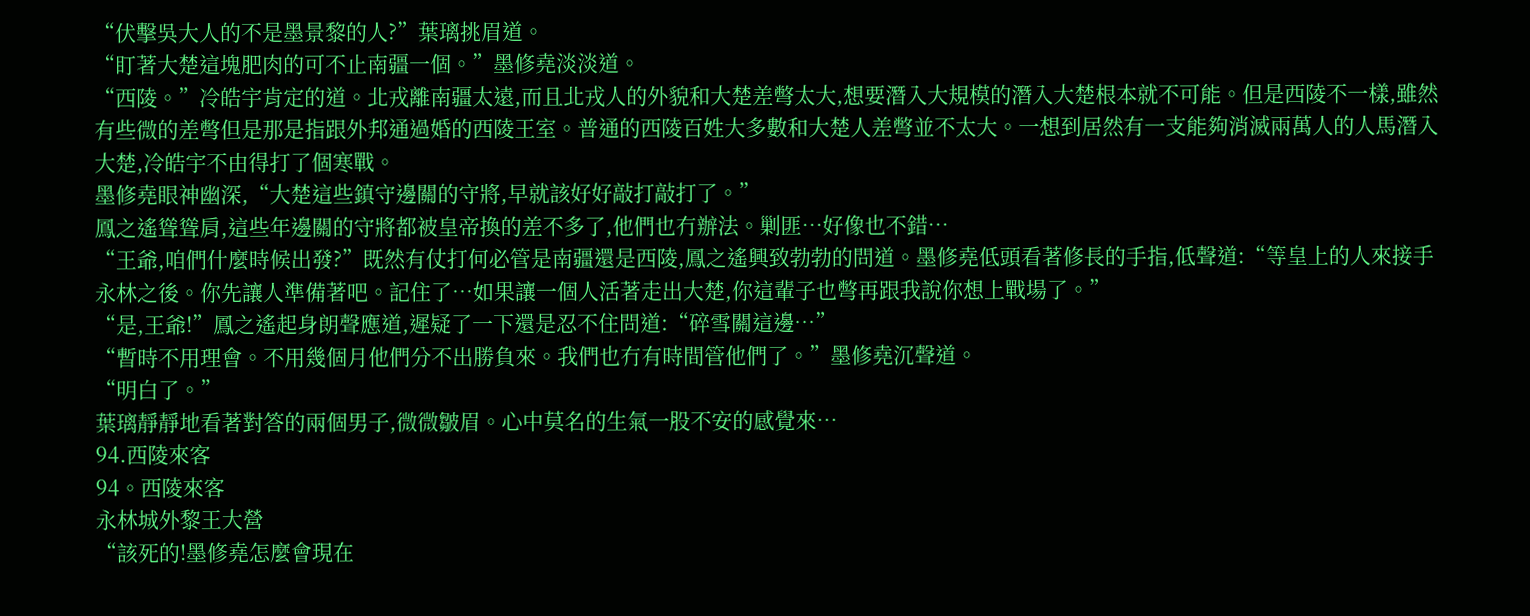“伏擊吳大人的不是墨景黎的人?”葉璃挑眉道。
“盯著大楚這塊肥肉的可不止南疆一個。”墨修堯淡淡道。
“西陵。”冷皓宇肯定的道。北戎離南疆太遠,而且北戎人的外貌和大楚差彆太大,想要潛入大規模的潛入大楚根本就不可能。但是西陵不一樣,雖然有些微的差彆但是那是指跟外邦通過婚的西陵王室。普通的西陵百姓大多數和大楚人差彆並不太大。一想到居然有一支能夠消滅兩萬人的人馬潛入大楚,冷皓宇不由得打了個寒戰。
墨修堯眼神幽深,“大楚這些鎮守邊關的守將,早就該好好敲打敲打了。”
鳳之遙聳聳肩,這些年邊關的守將都被皇帝換的差不多了,他們也冇辦法。剿匪…好像也不錯…
“王爺,咱們什麼時候出發?”既然有仗打何必管是南疆還是西陵,鳳之遙興致勃勃的問道。墨修堯低頭看著修長的手指,低聲道:“等皇上的人來接手永林之後。你先讓人準備著吧。記住了…如果讓一個人活著走出大楚,你這輩子也彆再跟我說你想上戰場了。”
“是,王爺!”鳳之遙起身朗聲應道,遲疑了一下還是忍不住問道:“碎雪關這邊…”
“暫時不用理會。不用幾個月他們分不出勝負來。我們也冇有時間管他們了。”墨修堯沉聲道。
“明白了。”
葉璃靜靜地看著對答的兩個男子,微微皺眉。心中莫名的生氣一股不安的感覺來…
94.西陵來客
94。西陵來客
永林城外黎王大營
“該死的!墨修堯怎麼會現在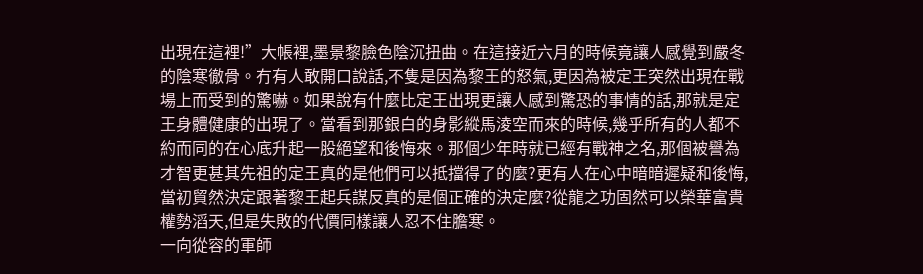出現在這裡!”大帳裡,墨景黎臉色陰沉扭曲。在這接近六月的時候竟讓人感覺到嚴冬的陰寒徹骨。冇有人敢開口說話,不隻是因為黎王的怒氣,更因為被定王突然出現在戰場上而受到的驚嚇。如果說有什麼比定王出現更讓人感到驚恐的事情的話,那就是定王身體健康的出現了。當看到那銀白的身影縱馬淩空而來的時候,幾乎所有的人都不約而同的在心底升起一股絕望和後悔來。那個少年時就已經有戰神之名,那個被譽為才智更甚其先祖的定王真的是他們可以抵擋得了的麼?更有人在心中暗暗遲疑和後悔,當初貿然決定跟著黎王起兵謀反真的是個正確的決定麼?從龍之功固然可以榮華富貴權勢滔天,但是失敗的代價同樣讓人忍不住膽寒。
一向從容的軍師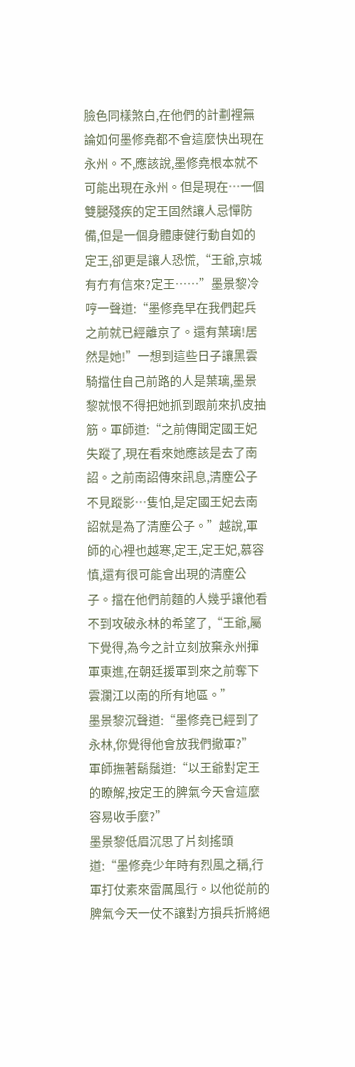臉色同樣煞白,在他們的計劃裡無論如何墨修堯都不會這麼快出現在永州。不,應該說,墨修堯根本就不可能出現在永州。但是現在…一個雙腿殘疾的定王固然讓人忌憚防備,但是一個身體康健行動自如的定王,卻更是讓人恐慌,“王爺,京城有冇有信來?定王……”墨景黎冷哼一聲道:“墨修堯早在我們起兵之前就已經離京了。還有葉璃!居然是她!”一想到這些日子讓黑雲騎擋住自己前路的人是葉璃,墨景黎就恨不得把她抓到跟前來扒皮抽筋。軍師道:“之前傳聞定國王妃失蹤了,現在看來她應該是去了南詔。之前南詔傳來訊息,清塵公子不見蹤影…隻怕,是定國王妃去南詔就是為了清塵公子。”越說,軍師的心裡也越寒,定王,定王妃,慕容慎,還有很可能會出現的清塵公子。擋在他們前麵的人幾乎讓他看不到攻破永林的希望了,“王爺,屬下覺得,為今之計立刻放棄永州揮軍東進,在朝廷援軍到來之前奪下雲瀾江以南的所有地區。”
墨景黎沉聲道:“墨修堯已經到了永林,你覺得他會放我們撤軍?”
軍師撫著鬍鬚道:“以王爺對定王的瞭解,按定王的脾氣今天會這麼容易收手麼?”
墨景黎低眉沉思了片刻搖頭道:“墨修堯少年時有烈風之稱,行軍打仗素來雷厲風行。以他從前的脾氣今天一仗不讓對方損兵折將絕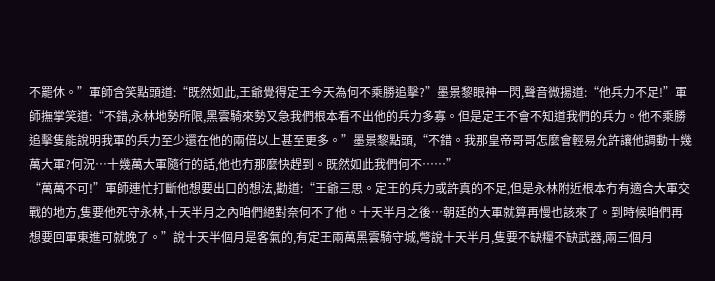不罷休。”軍師含笑點頭道:“既然如此,王爺覺得定王今天為何不乘勝追擊?”墨景黎眼神一閃,聲音微揚道:“他兵力不足!”軍師撫掌笑道:“不錯,永林地勢所限,黑雲騎來勢又急我們根本看不出他的兵力多寡。但是定王不會不知道我們的兵力。他不乘勝追擊隻能說明我軍的兵力至少還在他的兩倍以上甚至更多。”墨景黎點頭,“不錯。我那皇帝哥哥怎麼會輕易允許讓他調動十幾萬大軍?何況…十幾萬大軍隨行的話,他也冇那麼快趕到。既然如此我們何不……”
“萬萬不可!”軍師連忙打斷他想要出口的想法,勸道:“王爺三思。定王的兵力或許真的不足,但是永林附近根本冇有適合大軍交戰的地方,隻要他死守永林,十天半月之內咱們絕對奈何不了他。十天半月之後…朝廷的大軍就算再慢也該來了。到時候咱們再想要回軍東進可就晚了。”說十天半個月是客氣的,有定王兩萬黑雲騎守城,彆說十天半月,隻要不缺糧不缺武器,兩三個月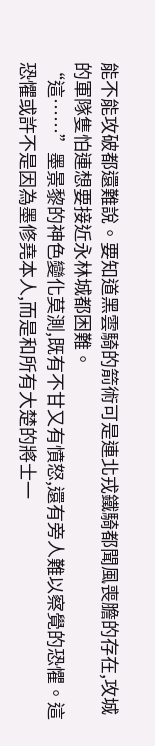能不能攻破都還難說。要知道黑雲騎的箭術可是連北戎鐵騎都聞風喪膽的存在,攻城的軍隊隻怕連想要接近永林城都困難。
“這……”墨景黎的神色變化莫測,既有不甘又有憤怒,還有旁人難以察覺的恐懼。這恐懼或許不是因為墨修堯本人,而是和所有大楚的將士一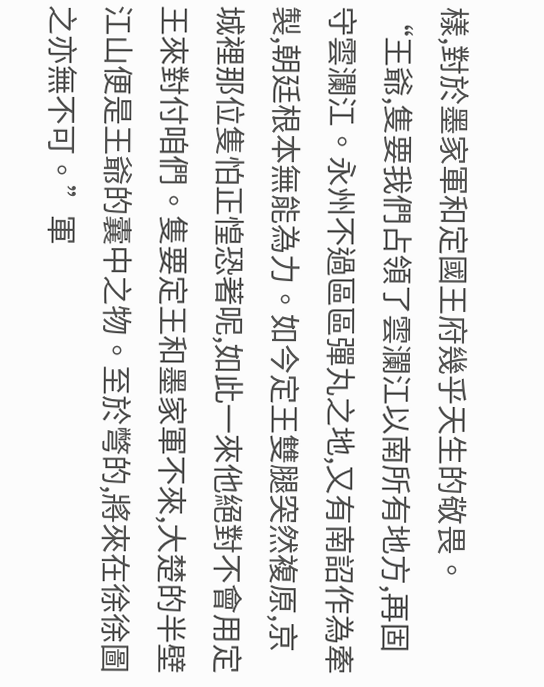樣,對於墨家軍和定國王府幾乎天生的敬畏。
“王爺,隻要我們占領了雲瀾江以南所有地方,再固守雲瀾江。永州不過區區彈丸之地,又有南詔作為牽製,朝廷根本無能為力。如今定王雙腿突然複原,京城裡那位隻怕正惶恐著呢,如此一來他絕對不會用定王來對付咱們。隻要定王和墨家軍不來,大楚的半壁江山便是王爺的囊中之物。至於彆的,將來在徐徐圖之亦無不可。”軍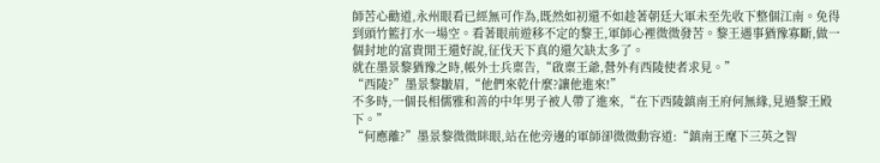師苦心勸道,永州眼看已經無可作為,既然如初還不如趁著朝廷大軍未至先收下整個江南。免得到頭竹籃打水一場空。看著眼前遊移不定的黎王,軍師心裡微微發苦。黎王遇事猶豫寡斷,做一個封地的富貴閒王還好說,征伐天下真的還欠缺太多了。
就在墨景黎猶豫之時,帳外士兵稟告,“啟稟王爺,營外有西陵使者求見。”
“西陵?”墨景黎皺眉,“他們來乾什麼?讓他進來!”
不多時,一個長相儒雅和善的中年男子被人帶了進來,“在下西陵鎮南王府何無緣,見過黎王殿下。”
“何應離?”墨景黎微微眯眼,站在他旁邊的軍師卻微微動容道:“鎮南王麾下三英之智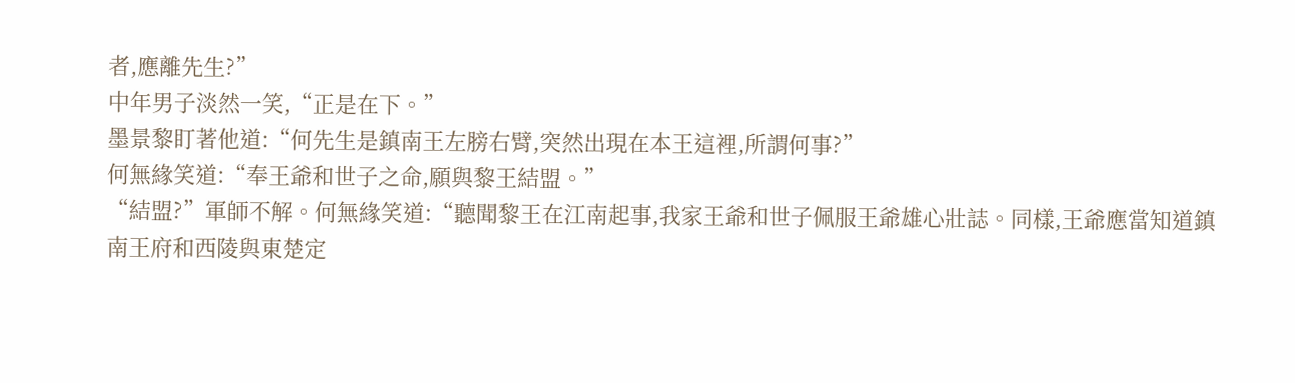者,應離先生?”
中年男子淡然一笑,“正是在下。”
墨景黎盯著他道:“何先生是鎮南王左膀右臂,突然出現在本王這裡,所謂何事?”
何無緣笑道:“奉王爺和世子之命,願與黎王結盟。”
“結盟?”軍師不解。何無緣笑道:“聽聞黎王在江南起事,我家王爺和世子佩服王爺雄心壯誌。同樣,王爺應當知道鎮南王府和西陵與東楚定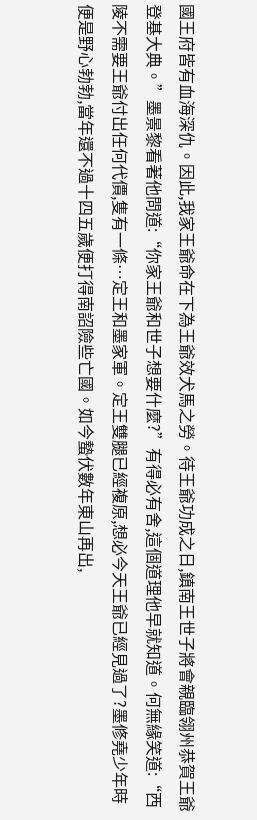國王府皆有血海深仇。因此,我家王爺命在下為王爺效犬馬之勞。待王爺功成之日,鎮南王世子將會親臨翎州恭賀王爺登基大典。”墨景黎看著他問道:“你家王爺和世子想要什麼?”有得必有舍,這個道理他早就知道。何無緣笑道:“西陵不需要王爺付出任何代價,隻有一條…定王和墨家軍。定王雙腿已經複原,想必今天王爺已經見過了?墨修堯少年時便是野心勃勃,當年還不過十四五歲便打得南詔險些亡國。如今蟄伏數年東山再出,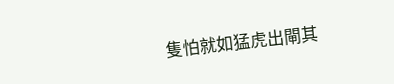隻怕就如猛虎出閘其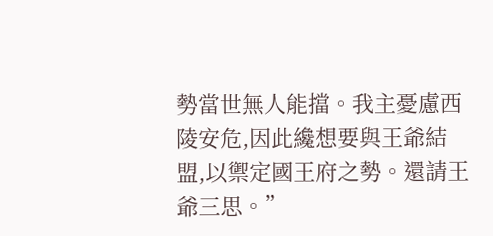勢當世無人能擋。我主憂慮西陵安危,因此纔想要與王爺結盟,以禦定國王府之勢。還請王爺三思。”